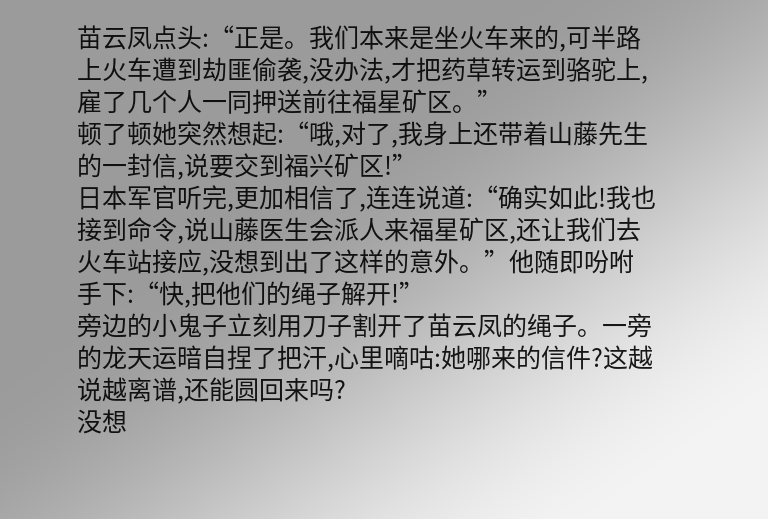苗云凤点头:“正是。我们本来是坐火车来的,可半路上火车遭到劫匪偷袭,没办法,才把药草转运到骆驼上,雇了几个人一同押送前往福星矿区。”
顿了顿她突然想起:“哦,对了,我身上还带着山藤先生的一封信,说要交到福兴矿区!”
日本军官听完,更加相信了,连连说道:“确实如此!我也接到命令,说山藤医生会派人来福星矿区,还让我们去火车站接应,没想到出了这样的意外。”他随即吩咐手下:“快,把他们的绳子解开!”
旁边的小鬼子立刻用刀子割开了苗云凤的绳子。一旁的龙天运暗自捏了把汗,心里嘀咕:她哪来的信件?这越说越离谱,还能圆回来吗?
没想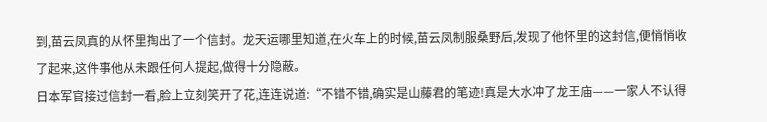到,苗云凤真的从怀里掏出了一个信封。龙天运哪里知道,在火车上的时候,苗云凤制服桑野后,发现了他怀里的这封信,便悄悄收了起来,这件事他从未跟任何人提起,做得十分隐蔽。
日本军官接过信封一看,脸上立刻笑开了花,连连说道:“不错不错,确实是山藤君的笔迹!真是大水冲了龙王庙——一家人不认得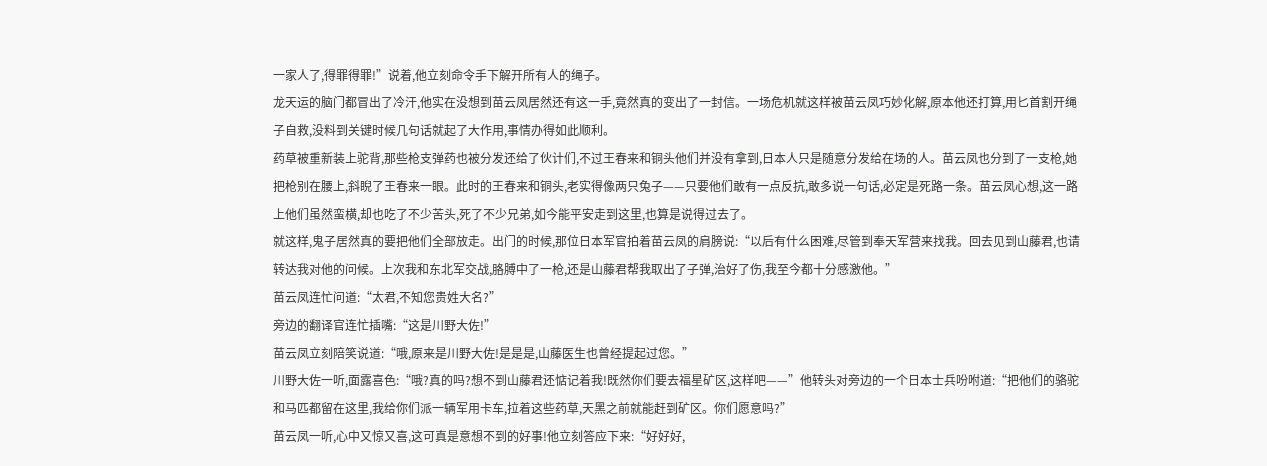一家人了,得罪得罪!”说着,他立刻命令手下解开所有人的绳子。
龙天运的脑门都冒出了冷汗,他实在没想到苗云凤居然还有这一手,竟然真的变出了一封信。一场危机就这样被苗云凤巧妙化解,原本他还打算,用匕首割开绳子自救,没料到关键时候几句话就起了大作用,事情办得如此顺利。
药草被重新装上驼背,那些枪支弹药也被分发还给了伙计们,不过王春来和铜头他们并没有拿到,日本人只是随意分发给在场的人。苗云凤也分到了一支枪,她把枪别在腰上,斜睨了王春来一眼。此时的王春来和铜头,老实得像两只兔子——只要他们敢有一点反抗,敢多说一句话,必定是死路一条。苗云凤心想,这一路上他们虽然蛮横,却也吃了不少苦头,死了不少兄弟,如今能平安走到这里,也算是说得过去了。
就这样,鬼子居然真的要把他们全部放走。出门的时候,那位日本军官拍着苗云凤的肩膀说:“以后有什么困难,尽管到奉天军营来找我。回去见到山藤君,也请转达我对他的问候。上次我和东北军交战,胳膊中了一枪,还是山藤君帮我取出了子弹,治好了伤,我至今都十分感激他。”
苗云凤连忙问道:“太君,不知您贵姓大名?”
旁边的翻译官连忙插嘴:“这是川野大佐!”
苗云凤立刻陪笑说道:“哦,原来是川野大佐!是是是,山藤医生也曾经提起过您。”
川野大佐一听,面露喜色:“哦?真的吗?想不到山藤君还惦记着我!既然你们要去福星矿区,这样吧——”他转头对旁边的一个日本士兵吩咐道:“把他们的骆驼和马匹都留在这里,我给你们派一辆军用卡车,拉着这些药草,天黑之前就能赶到矿区。你们愿意吗?”
苗云凤一听,心中又惊又喜,这可真是意想不到的好事!他立刻答应下来:“好好好,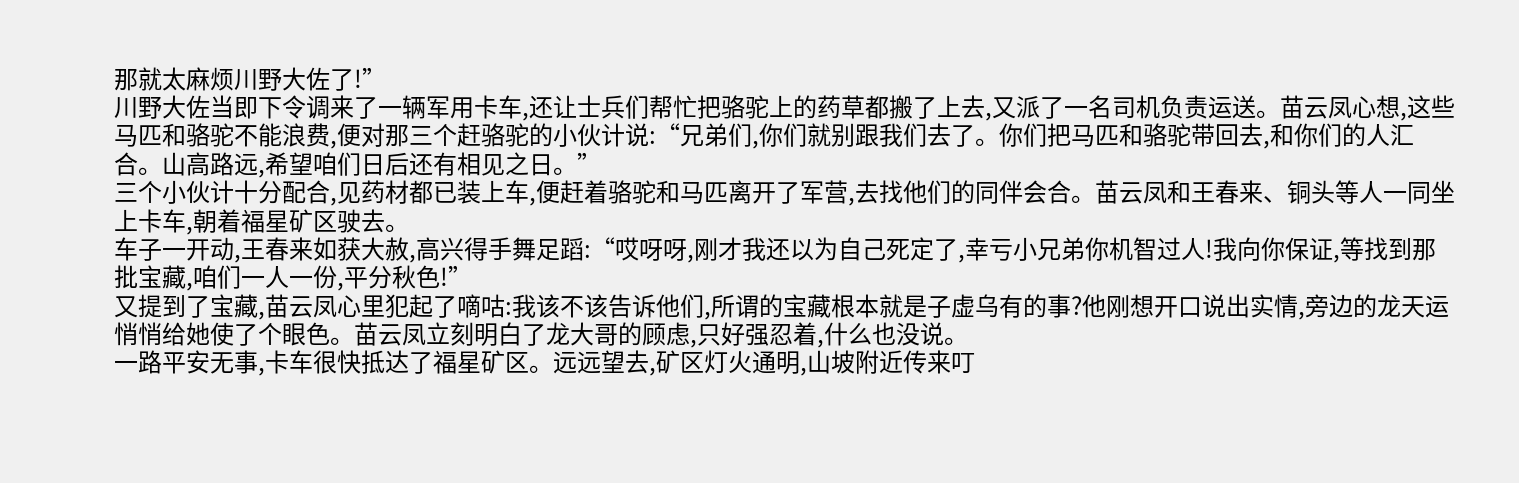那就太麻烦川野大佐了!”
川野大佐当即下令调来了一辆军用卡车,还让士兵们帮忙把骆驼上的药草都搬了上去,又派了一名司机负责运送。苗云凤心想,这些马匹和骆驼不能浪费,便对那三个赶骆驼的小伙计说:“兄弟们,你们就别跟我们去了。你们把马匹和骆驼带回去,和你们的人汇合。山高路远,希望咱们日后还有相见之日。”
三个小伙计十分配合,见药材都已装上车,便赶着骆驼和马匹离开了军营,去找他们的同伴会合。苗云凤和王春来、铜头等人一同坐上卡车,朝着福星矿区驶去。
车子一开动,王春来如获大赦,高兴得手舞足蹈:“哎呀呀,刚才我还以为自己死定了,幸亏小兄弟你机智过人!我向你保证,等找到那批宝藏,咱们一人一份,平分秋色!”
又提到了宝藏,苗云凤心里犯起了嘀咕:我该不该告诉他们,所谓的宝藏根本就是子虚乌有的事?他刚想开口说出实情,旁边的龙天运悄悄给她使了个眼色。苗云凤立刻明白了龙大哥的顾虑,只好强忍着,什么也没说。
一路平安无事,卡车很快抵达了福星矿区。远远望去,矿区灯火通明,山坡附近传来叮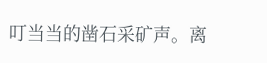叮当当的凿石采矿声。离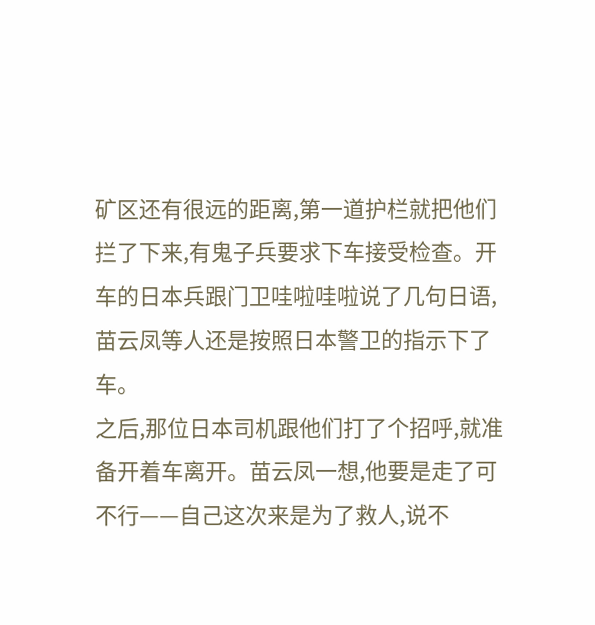矿区还有很远的距离,第一道护栏就把他们拦了下来,有鬼子兵要求下车接受检查。开车的日本兵跟门卫哇啦哇啦说了几句日语,苗云凤等人还是按照日本警卫的指示下了车。
之后,那位日本司机跟他们打了个招呼,就准备开着车离开。苗云凤一想,他要是走了可不行——自己这次来是为了救人,说不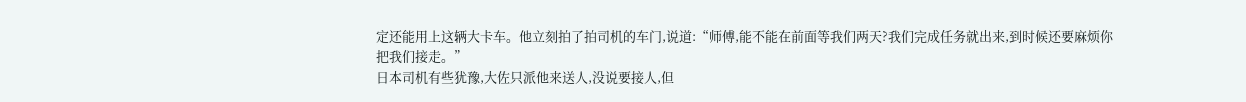定还能用上这辆大卡车。他立刻拍了拍司机的车门,说道:“师傅,能不能在前面等我们两天?我们完成任务就出来,到时候还要麻烦你把我们接走。”
日本司机有些犹豫,大佐只派他来送人,没说要接人,但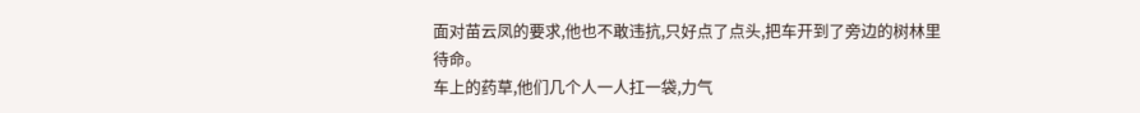面对苗云凤的要求,他也不敢违抗,只好点了点头,把车开到了旁边的树林里待命。
车上的药草,他们几个人一人扛一袋,力气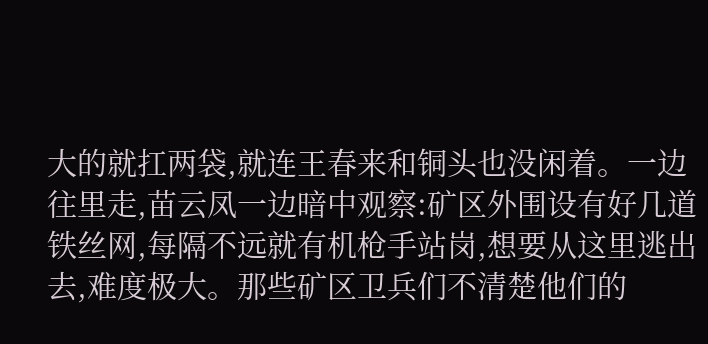大的就扛两袋,就连王春来和铜头也没闲着。一边往里走,苗云凤一边暗中观察:矿区外围设有好几道铁丝网,每隔不远就有机枪手站岗,想要从这里逃出去,难度极大。那些矿区卫兵们不清楚他们的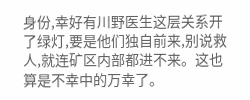身份,幸好有川野医生这层关系开了绿灯,要是他们独自前来,别说救人,就连矿区内部都进不来。这也算是不幸中的万幸了。